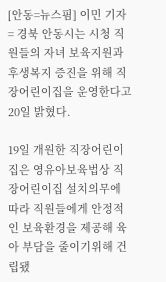[안동=뉴스핌] 이민 기자 = 경북 안동시는 시청 직원들의 자녀 보육지원과 후생복지 증진을 위해 직장어린이집을 운영한다고 20일 밝혔다.

19일 개원한 직장어린이집은 영유아보육법상 직장어린이집 설치의무에 따라 직원들에게 안정적인 보육환경을 제공해 육아 부담을 줄이기위해 건립됐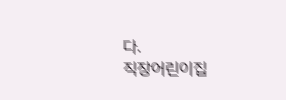다.
직장어린이집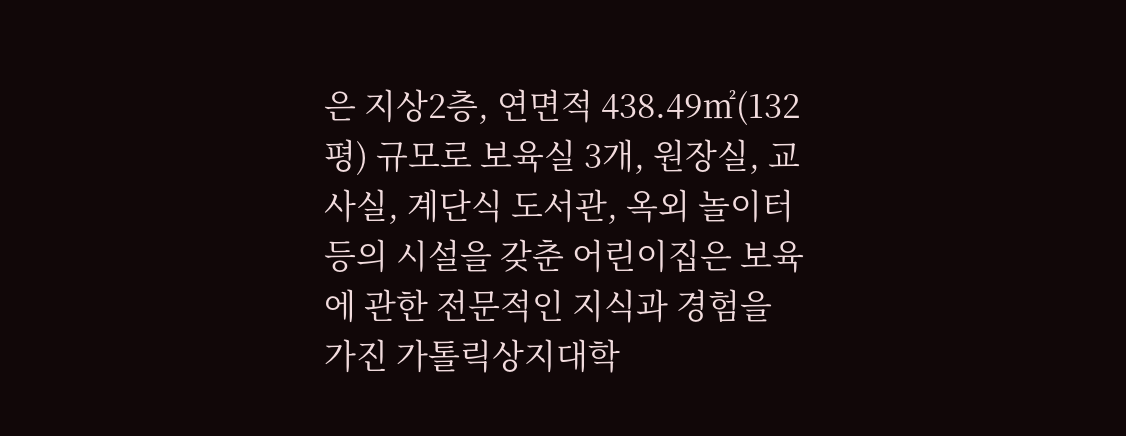은 지상2층, 연면적 438.49㎡(132평) 규모로 보육실 3개, 원장실, 교사실, 계단식 도서관, 옥외 놀이터 등의 시설을 갖춘 어린이집은 보육에 관한 전문적인 지식과 경험을 가진 가톨릭상지대학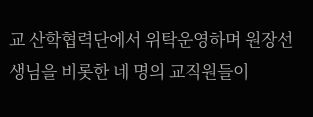교 산학협력단에서 위탁운영하며 원장선생님을 비롯한 네 명의 교직원들이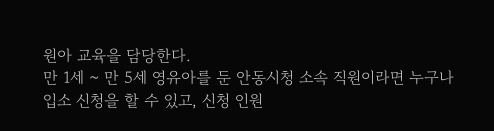원아 교육을 담당한다.
만 1세 ~ 만 5세 영유아를 둔 안동시청 소속 직원이라면 누구나 입소 신청을 할 수 있고, 신청 인원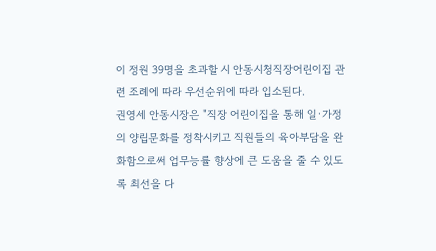이 정원 39명을 초과할 시 안동시청직장어린이집 관련 조례에 따라 우선순위에 따라 입소된다.
권영세 안동시장은 "직장 어린이집을 통해 일·가정의 양립문화를 정착시키고 직원들의 육아부담을 완화함으로써 업무능률 향상에 큰 도움을 줄 수 있도록 최선을 다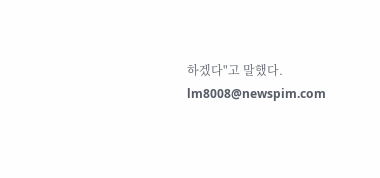하겠다"고 말했다.
lm8008@newspim.com